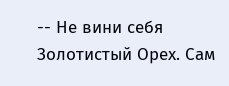-- Не вини себя Золотистый Орех. Сам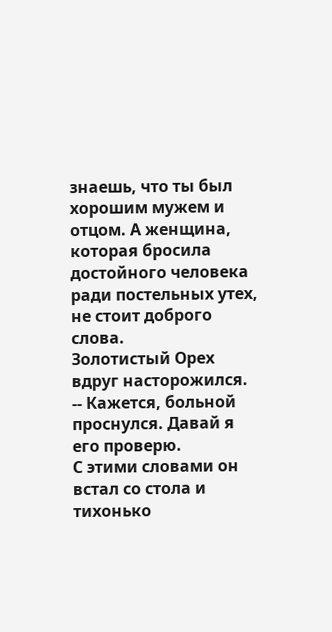знаешь, что ты был хорошим мужем и отцом. А женщина, которая бросила достойного человека ради постельных утех, не стоит доброго слова.
Золотистый Орех вдруг насторожился.
-- Кажется, больной проснулся. Давай я его проверю.
С этими словами он встал со стола и тихонько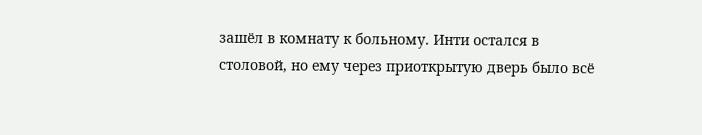зашёл в комнату к больному. Инти остался в столовой, но ему через приоткрытую дверь было всё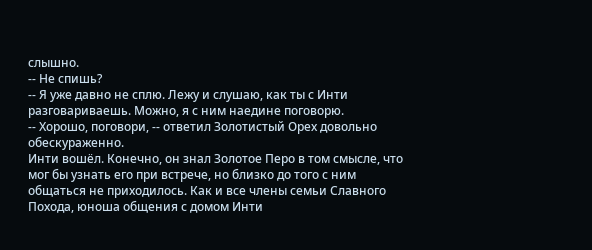слышно.
-- Не спишь?
-- Я уже давно не сплю. Лежу и слушаю, как ты с Инти разговариваешь. Можно, я с ним наедине поговорю.
-- Хорошо, поговори, -- ответил Золотистый Орех довольно обескураженно.
Инти вошёл. Конечно, он знал Золотое Перо в том смысле, что мог бы узнать его при встрече, но близко до того с ним общаться не приходилось. Как и все члены семьи Славного Похода, юноша общения с домом Инти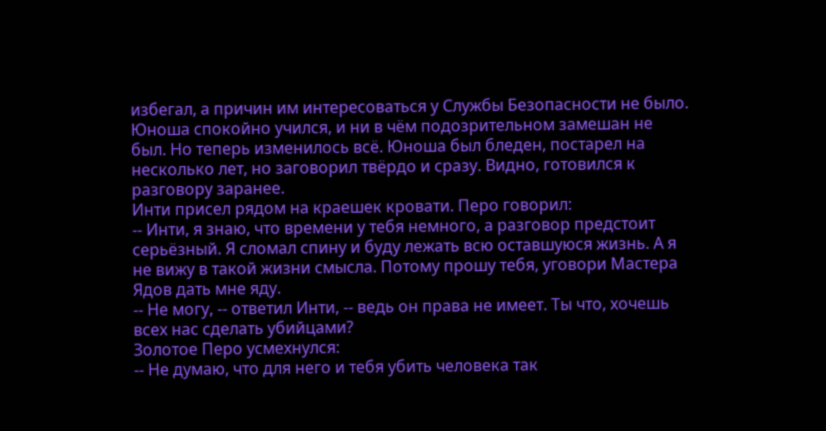избегал, а причин им интересоваться у Службы Безопасности не было. Юноша спокойно учился, и ни в чём подозрительном замешан не был. Но теперь изменилось всё. Юноша был бледен, постарел на несколько лет, но заговорил твёрдо и сразу. Видно, готовился к разговору заранее.
Инти присел рядом на краешек кровати. Перо говорил:
-- Инти, я знаю, что времени у тебя немного, а разговор предстоит серьёзный. Я сломал спину и буду лежать всю оставшуюся жизнь. А я не вижу в такой жизни смысла. Потому прошу тебя, уговори Мастера Ядов дать мне яду.
-- Не могу, -- ответил Инти, -- ведь он права не имеет. Ты что, хочешь всех нас сделать убийцами?
Золотое Перо усмехнулся:
-- Не думаю, что для него и тебя убить человека так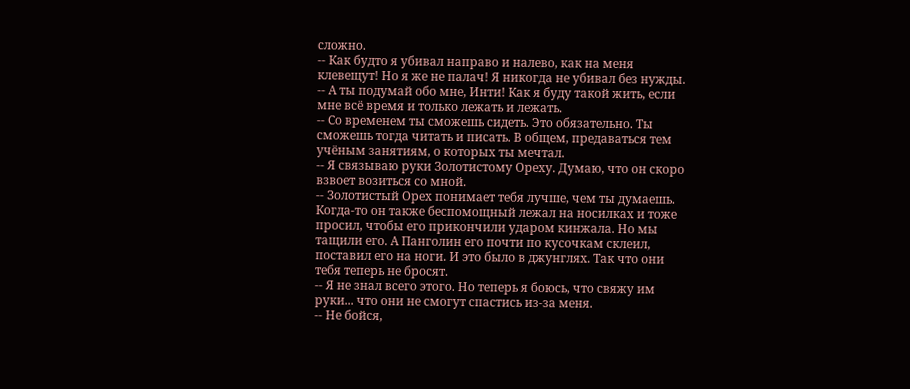сложно.
-- Как будто я убивал направо и налево, как на меня клевещут! Но я же не палач! Я никогда не убивал без нужды.
-- А ты подумай обо мне, Инти! Как я буду такой жить, если мне всё время и только лежать и лежать.
-- Со временем ты сможешь сидеть. Это обязательно. Ты сможешь тогда читать и писать. В общем, предаваться тем учёным занятиям, о которых ты мечтал.
-- Я связываю руки Золотистому Ореху. Думаю, что он скоро взвоет возиться со мной.
-- Золотистый Орех понимает тебя лучше, чем ты думаешь. Когда-то он также беспомощный лежал на носилках и тоже просил, чтобы его прикончили ударом кинжала. Но мы тащили его. А Панголин его почти по кусочкам склеил, поставил его на ноги. И это было в джунглях. Так что они тебя теперь не бросят.
-- Я не знал всего этого. Но теперь я боюсь, что свяжу им руки... что они не смогут спастись из-за меня.
-- Не бойся,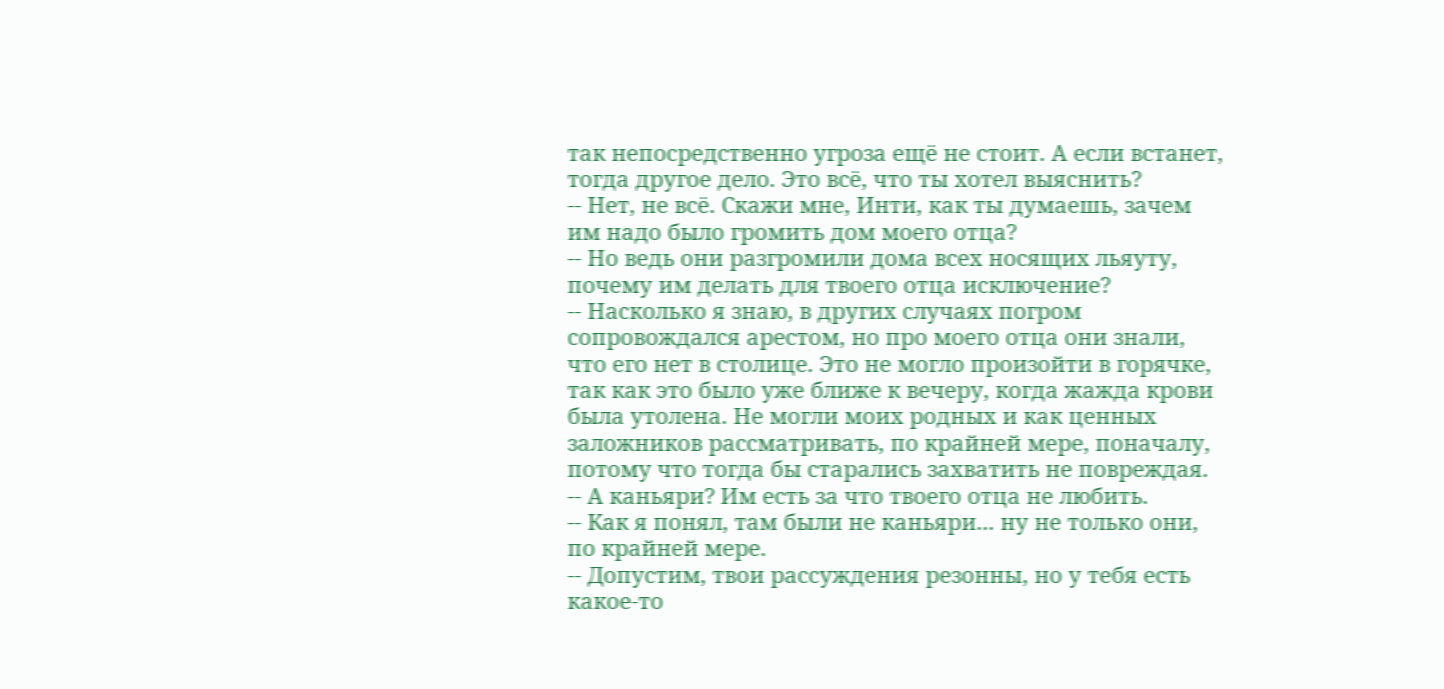так непосредственно угроза ещё не стоит. А если встанет, тогда другое дело. Это всё, что ты хотел выяснить?
-- Нет, не всё. Скажи мне, Инти, как ты думаешь, зачем им надо было громить дом моего отца?
-- Но ведь они разгромили дома всех носящих льяуту, почему им делать для твоего отца исключение?
-- Насколько я знаю, в других случаях погром сопровождался арестом, но про моего отца они знали, что его нет в столице. Это не могло произойти в горячке, так как это было уже ближе к вечеру, когда жажда крови была утолена. Не могли моих родных и как ценных заложников рассматривать, по крайней мере, поначалу, потому что тогда бы старались захватить не повреждая.
-- А каньяри? Им есть за что твоего отца не любить.
-- Как я понял, там были не каньяри... ну не только они, по крайней мере.
-- Допустим, твои рассуждения резонны, но у тебя есть какое-то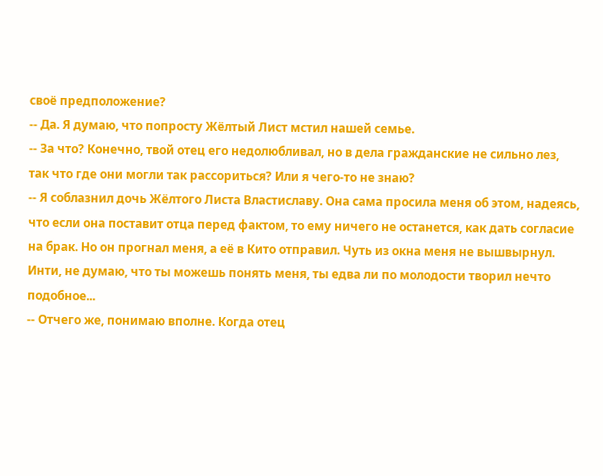своё предположение?
-- Да. Я думаю, что попросту Жёлтый Лист мстил нашей семье.
-- За что? Конечно, твой отец его недолюбливал, но в дела гражданские не сильно лез, так что где они могли так рассориться? Или я чего-то не знаю?
-- Я соблазнил дочь Жёлтого Листа Властиславу. Она сама просила меня об этом, надеясь, что если она поставит отца перед фактом, то ему ничего не останется, как дать согласие на брак. Но он прогнал меня, а её в Кито отправил. Чуть из окна меня не вышвырнул. Инти, не думаю, что ты можешь понять меня, ты едва ли по молодости творил нечто подобное...
-- Отчего же, понимаю вполне. Когда отец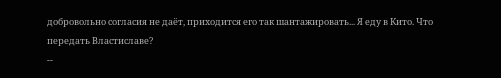добровольно согласия не даёт, приходится его так шантажировать... Я еду в Кито. Что передать Властиславе?
--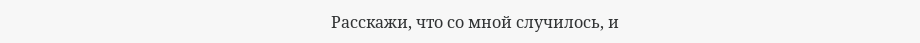Расскажи, что со мной случилось, и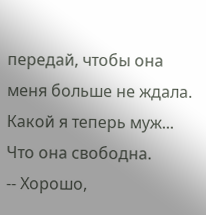передай, чтобы она меня больше не ждала. Какой я теперь муж... Что она свободна.
-- Хорошо,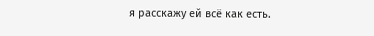я расскажу ей всё как есть.